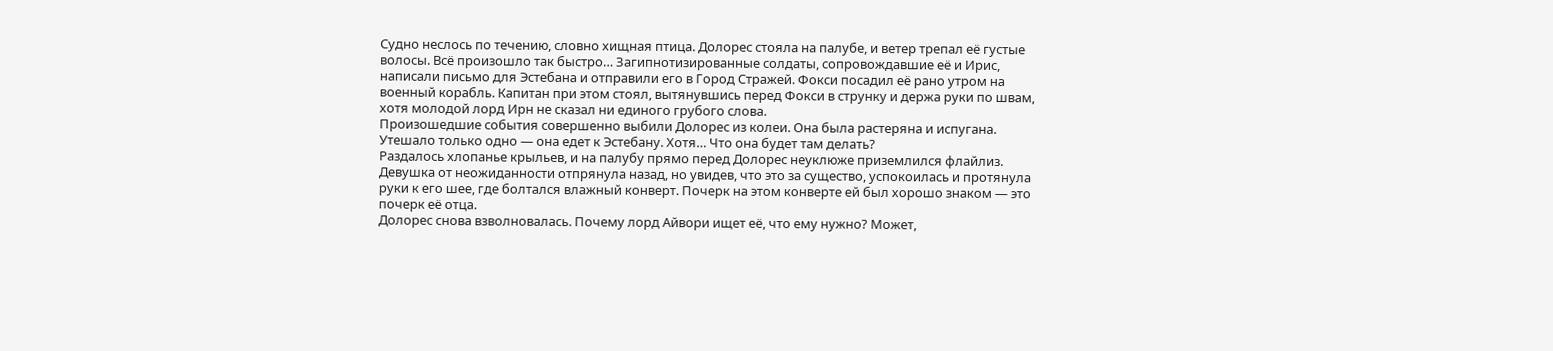Судно неслось по течению, словно хищная птица. Долорес стояла на палубе, и ветер трепал её густые волосы. Всё произошло так быстро… Загипнотизированные солдаты, сопровождавшие её и Ирис, написали письмо для Эстебана и отправили его в Город Стражей. Фокси посадил её рано утром на военный корабль. Капитан при этом стоял, вытянувшись перед Фокси в струнку и держа руки по швам, хотя молодой лорд Ирн не сказал ни единого грубого слова.
Произошедшие события совершенно выбили Долорес из колеи. Она была растеряна и испугана. Утешало только одно — она едет к Эстебану. Хотя… Что она будет там делать?
Раздалось хлопанье крыльев, и на палубу прямо перед Долорес неуклюже приземлился флайлиз. Девушка от неожиданности отпрянула назад, но увидев, что это за существо, успокоилась и протянула руки к его шее, где болтался влажный конверт. Почерк на этом конверте ей был хорошо знаком — это почерк её отца.
Долорес снова взволновалась. Почему лорд Айвори ищет её, что ему нужно? Может,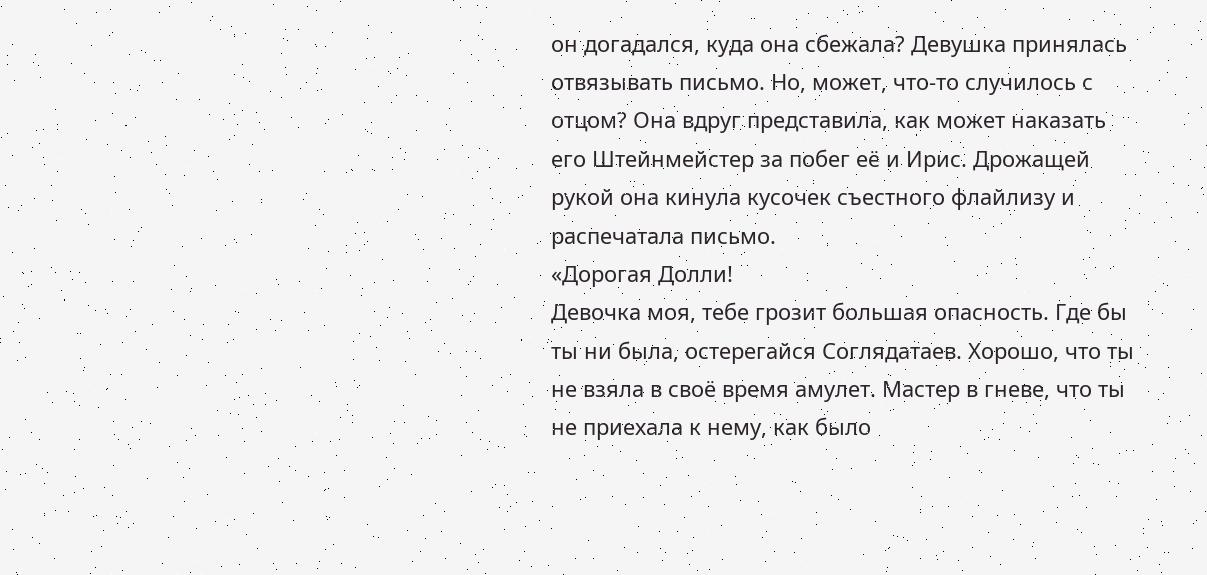он догадался, куда она сбежала? Девушка принялась отвязывать письмо. Но, может, что-то случилось с отцом? Она вдруг представила, как может наказать его Штейнмейстер за побег её и Ирис. Дрожащей рукой она кинула кусочек съестного флайлизу и распечатала письмо.
«Дорогая Долли!
Девочка моя, тебе грозит большая опасность. Где бы ты ни была, остерегайся Соглядатаев. Хорошо, что ты не взяла в своё время амулет. Мастер в гневе, что ты не приехала к нему, как было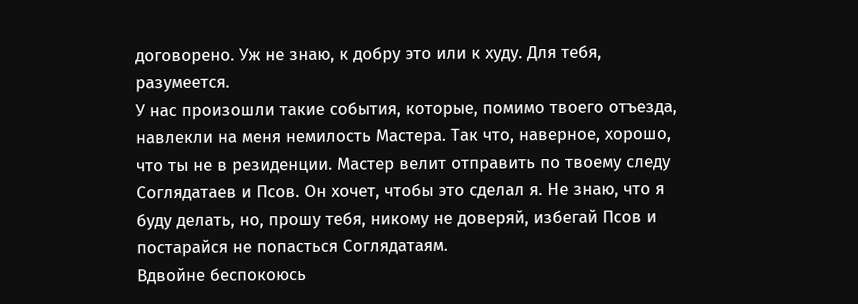договорено. Уж не знаю, к добру это или к худу. Для тебя, разумеется.
У нас произошли такие события, которые, помимо твоего отъезда, навлекли на меня немилость Мастера. Так что, наверное, хорошо, что ты не в резиденции. Мастер велит отправить по твоему следу Соглядатаев и Псов. Он хочет, чтобы это сделал я. Не знаю, что я буду делать, но, прошу тебя, никому не доверяй, избегай Псов и постарайся не попасться Соглядатаям.
Вдвойне беспокоюсь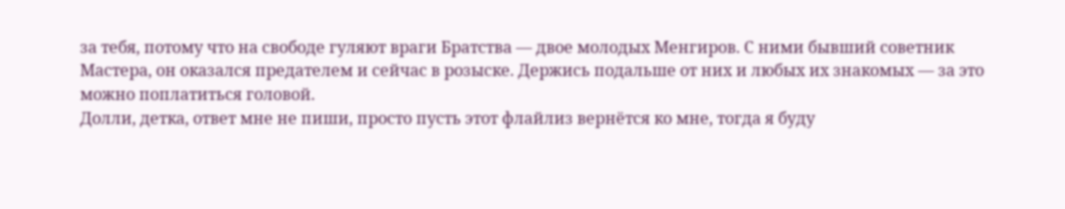за тебя, потому что на свободе гуляют враги Братства — двое молодых Менгиров. С ними бывший советник Мастера, он оказался предателем и сейчас в розыске. Держись подальше от них и любых их знакомых — за это можно поплатиться головой.
Долли, детка, ответ мне не пиши, просто пусть этот флайлиз вернётся ко мне, тогда я буду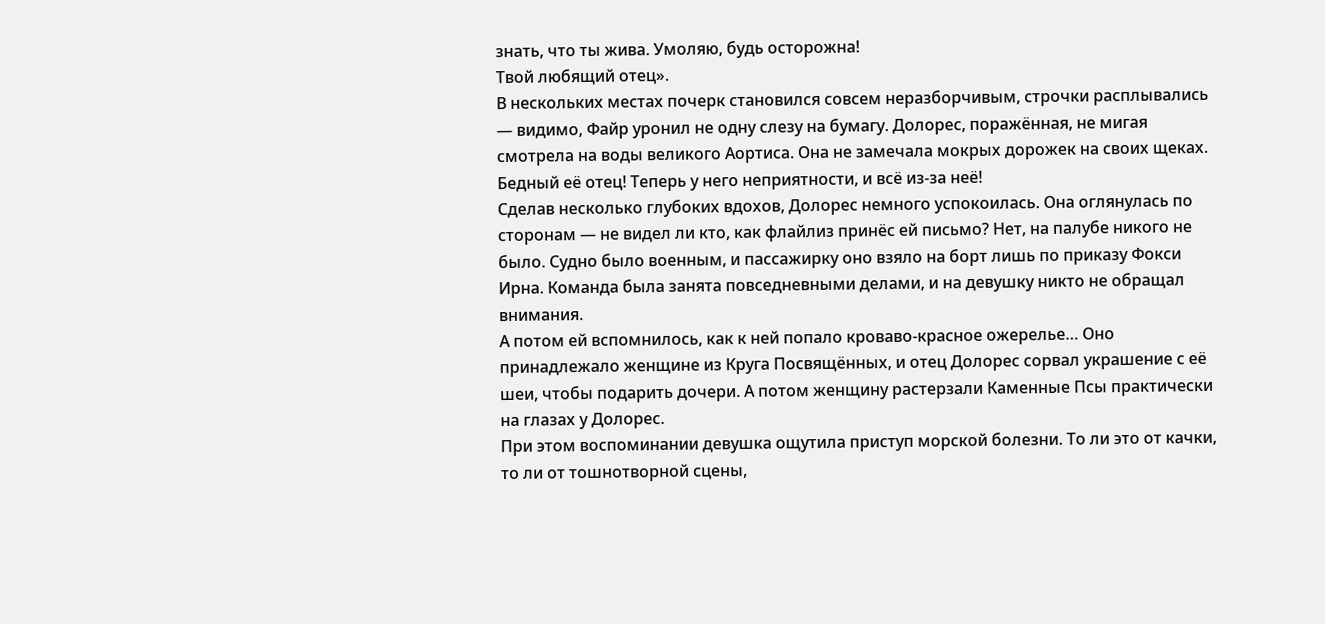знать, что ты жива. Умоляю, будь осторожна!
Твой любящий отец».
В нескольких местах почерк становился совсем неразборчивым, строчки расплывались — видимо, Файр уронил не одну слезу на бумагу. Долорес, поражённая, не мигая смотрела на воды великого Аортиса. Она не замечала мокрых дорожек на своих щеках. Бедный её отец! Теперь у него неприятности, и всё из-за неё!
Сделав несколько глубоких вдохов, Долорес немного успокоилась. Она оглянулась по сторонам — не видел ли кто, как флайлиз принёс ей письмо? Нет, на палубе никого не было. Судно было военным, и пассажирку оно взяло на борт лишь по приказу Фокси Ирна. Команда была занята повседневными делами, и на девушку никто не обращал внимания.
А потом ей вспомнилось, как к ней попало кроваво-красное ожерелье… Оно принадлежало женщине из Круга Посвящённых, и отец Долорес сорвал украшение с её шеи, чтобы подарить дочери. А потом женщину растерзали Каменные Псы практически на глазах у Долорес.
При этом воспоминании девушка ощутила приступ морской болезни. То ли это от качки, то ли от тошнотворной сцены,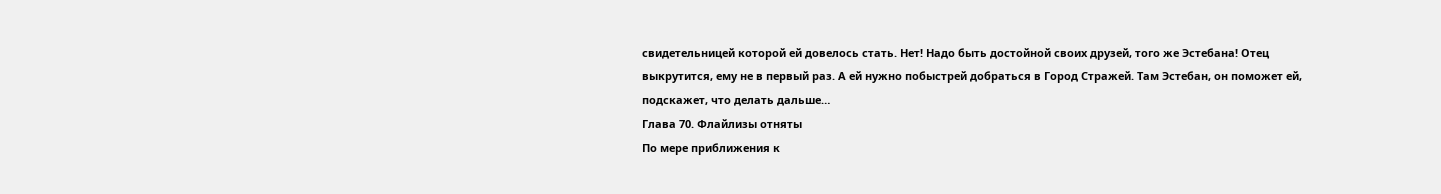свидетельницей которой ей довелось стать. Нет! Надо быть достойной своих друзей, того же Эстебана! Отец выкрутится, ему не в первый раз. А ей нужно побыстрей добраться в Город Стражей. Там Эстебан, он поможет ей, подскажет, что делать дальше…
Глава 70. Флайлизы отняты
По мере приближения к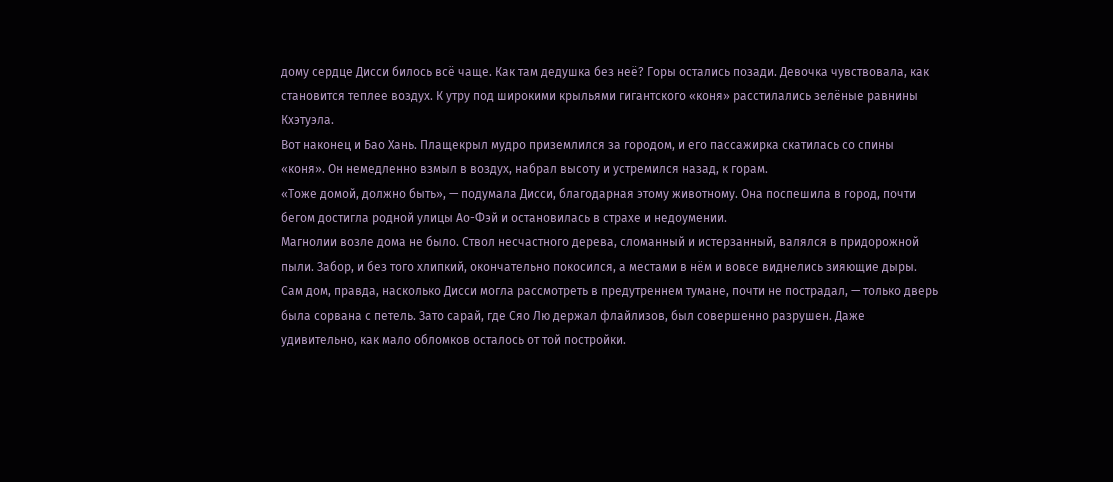дому сердце Дисси билось всё чаще. Как там дедушка без неё? Горы остались позади. Девочка чувствовала, как становится теплее воздух. К утру под широкими крыльями гигантского «коня» расстилались зелёные равнины Кхэтуэла.
Вот наконец и Бао Хань. Плащекрыл мудро приземлился за городом, и его пассажирка скатилась со спины «коня». Он немедленно взмыл в воздух, набрал высоту и устремился назад, к горам.
«Тоже домой, должно быть», — подумала Дисси, благодарная этому животному. Она поспешила в город, почти бегом достигла родной улицы Ао-Фэй и остановилась в страхе и недоумении.
Магнолии возле дома не было. Ствол несчастного дерева, сломанный и истерзанный, валялся в придорожной пыли. Забор, и без того хлипкий, окончательно покосился, а местами в нём и вовсе виднелись зияющие дыры. Сам дом, правда, насколько Дисси могла рассмотреть в предутреннем тумане, почти не пострадал, — только дверь была сорвана с петель. Зато сарай, где Сяо Лю держал флайлизов, был совершенно разрушен. Даже удивительно, как мало обломков осталось от той постройки.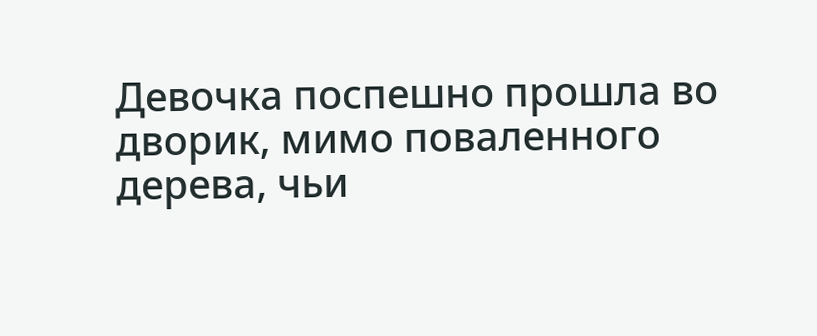Девочка поспешно прошла во дворик, мимо поваленного дерева, чьи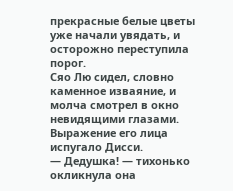прекрасные белые цветы уже начали увядать, и осторожно переступила порог.
Сяо Лю сидел, словно каменное изваяние, и молча смотрел в окно невидящими глазами. Выражение его лица испугало Дисси.
— Дедушка! — тихонько окликнула она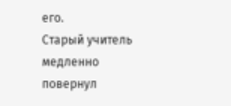его.
Старый учитель медленно повернул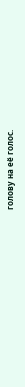голову на её голос.